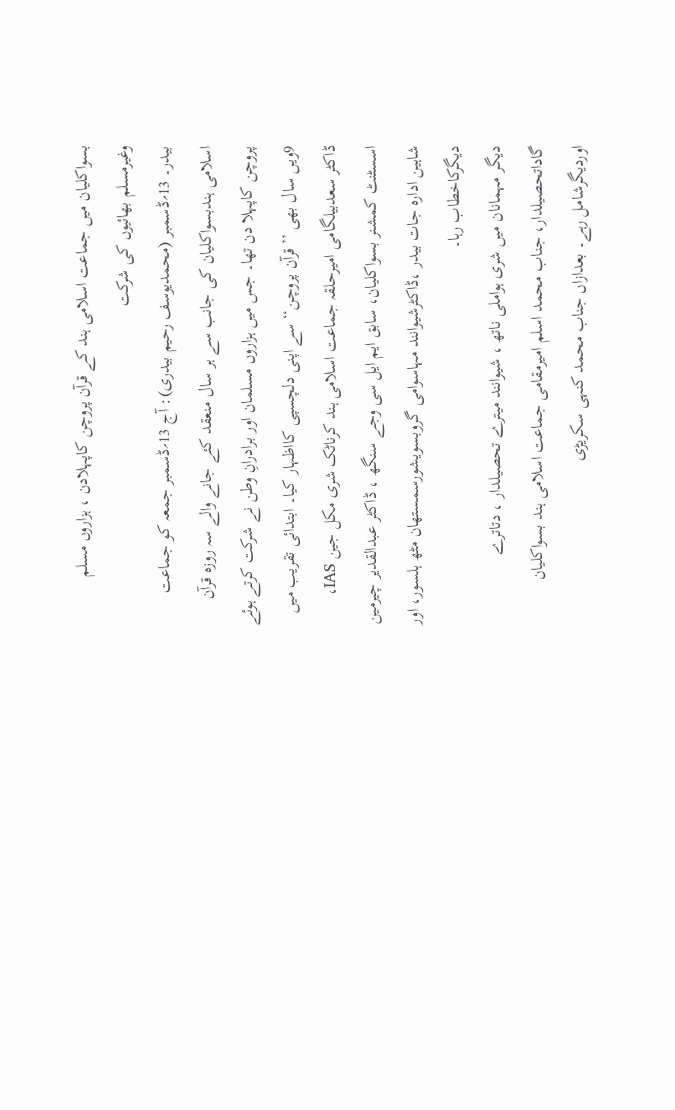بسواکلیان میں جماعت اسلامی ہند کے قرآن پروچن کاپہلادن ، ہزاروں مسلم وغیرمسلم بھائیوں کی شرکت
بیدر۔ 13؍ڈسمبر (محمدیوسف رحیم بیدری): آج 13؍ڈسمبر جمعہ کو جماعت اسلامی ہندبسواکلیان کی جانب سے ہر سال منعقد کئے جانے والے سہ روزہ قرآن پروچن کاپہلا دن تھا۔ جس میں ہزاروں مسلمان اور برادرانِ وطن نے شرکت کرتے ہوئے 9ویں سال بھی ’’قرآن پروچن‘‘ سے اپنی دلچسپی کااظہار کیا۔ ابتدائی تقریب میں ڈاکٹر سعدبیلگامی امیرحلقہ جماعت اسلامی ہند کرناٹک شری مکل جین IAS، اسسٹنٹ کمشنر بسواکلیان، سابق ایم ایل سی وجے سنگھ ، ڈاکٹر عبدالقدیر چیرمین شاہین ادارہ جات بیدر ،ڈاکٹرشیوانند مہاسوامی گروبسویشورسمستھان مٹھ ہلسور، اور دیگرکاخطاب رہا۔
دیگر مہمانان میں شری ہواملی ناتھ ، شیوانند میترے تحصیلدار ، دتاترے گاداتحصیلدار، جناب محمد اسلم امیرمقامی جماعت اسلامی ہند بسواکلیان اوردیگرشامل رہے۔ بعدازاں جناب محمد کنہی سکریڑی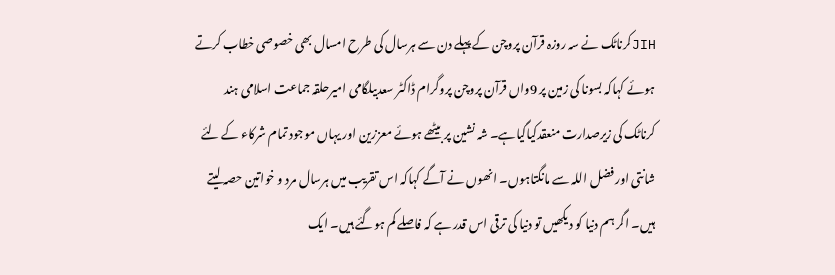JIHکرناٹک نے سہ روزہ قرآن پروچن کے پہلے دن سے ہرسال کی طرح امسال بھی خصوصی خطاب کرتے ہوئے کہاکہ بسونا کی زمین پر 9واں قرآن پروچن پروگرام ڈاکٹر سعدبیلگامی امیرحلقہ جماعت اسلامی ہند کرناٹک کی زیرصدارت منعقدکیاگیاہے۔ شہ نشین پر بیٹھے ہوئے معززین اور یہاں موجود تمام شرکاء کے لئے شانتی اور فضل اللہ سے مانگتاہوں۔ انھوں نے آگے کہاکہ اس تقریب میں ہرسال مرد و خواتین حصہ لیتے ہیں۔ اگر ہم دنیا کو دیکھیں تو دنیا کی ترقی اس قدر ہے کہ فاصلے کم ہوگئے ہیں۔ ایک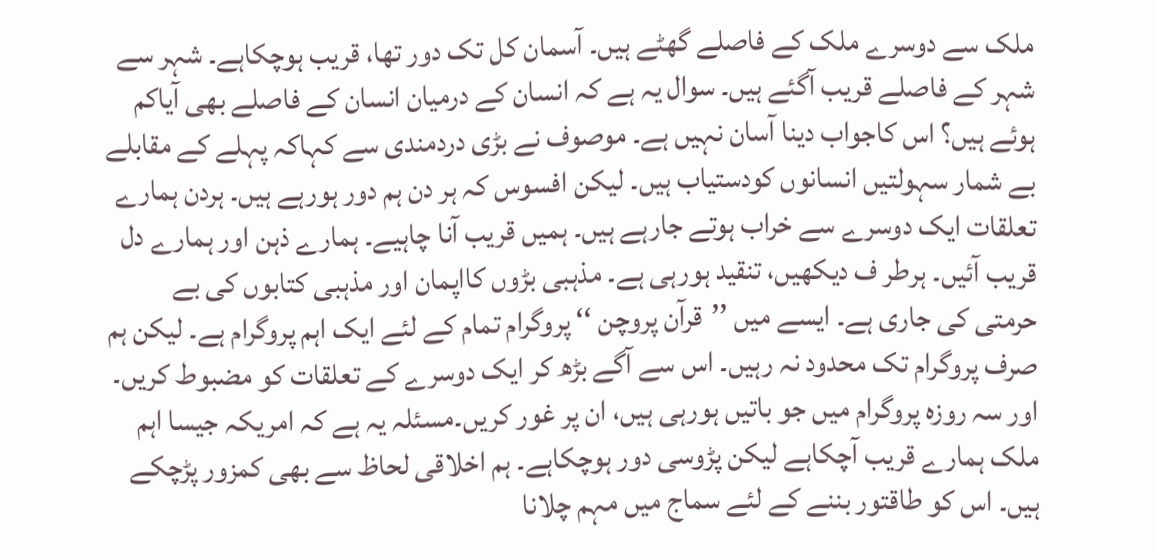ملک سے دوسرے ملک کے فاصلے گھٹے ہیں۔ آسمان کل تک دور تھا، قریب ہوچکاہے۔ شہر سے شہر کے فاصلے قریب آگئے ہیں۔ سوال یہ ہے کہ انسان کے درمیان انسان کے فاصلے بھی آیاکم ہوئے ہیں؟ اس کاجواب دینا آسان نہیں ہے۔ موصوف نے بڑی دردمندی سے کہاکہ پہلے کے مقابلے بے شمار سہولتیں انسانوں کودستیاب ہیں۔ لیکن افسوس کہ ہر دن ہم دور ہورہے ہیں۔ ہردن ہمارے تعلقات ایک دوسرے سے خراب ہوتے جارہے ہیں۔ ہمیں قریب آنا چاہیے۔ ہمارے ذہن اور ہمارے دل قریب آئیں۔ ہرطر ف دیکھیں، تنقید ہورہی ہے۔ مذہبی بڑوں کااپمان اور مذہبی کتابوں کی بے حرمتی کی جاری ہے۔ ایسے میں ’’قرآن پروچن ‘‘ پروگرام تمام کے لئے ایک اہم پروگرام ہے۔ لیکن ہم صرف پروگرام تک محدود نہ رہیں۔ اس سے آگے بڑھ کر ایک دوسرے کے تعلقات کو مضبوط کریں۔ اور سہ روزہ پروگرام میں جو باتیں ہورہی ہیں، ان پر غور کریں۔مسئلہ یہ ہے کہ امریکہ جیسا اہم ملک ہمارے قریب آچکاہے لیکن پڑوسی دور ہوچکاہے۔ ہم اخلاقی لحاظ سے بھی کمزور پڑچکے ہیں۔ اس کو طاقتور بننے کے لئے سماج میں مہم چلانا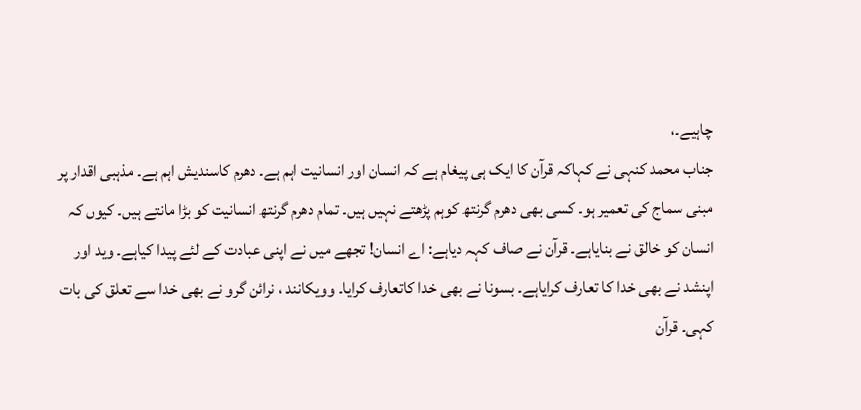چاہیے۔،
جناب محمد کنہی نے کہاکہ قرآن کا ایک ہی پیغام ہے کہ انسان اور انسانیت اہم ہے۔ دھرم کاسندیش اہم ہے۔ مذہبی اقدار پر مبنی سماج کی تعمیر ہو۔ کسی بھی دھرم گرنتھ کوہم پڑھتے نہیں ہیں۔ تمام دھرم گرنتھ انسانیت کو بڑا مانتے ہیں۔ کیوں کہ انسان کو خالق نے بنایاہے۔ قرآن نے صاف کہہ دیاہے: اے انسان! تجھے میں نے اپنی عبادت کے لئے پیدا کیاہے۔ وید اور اپنشد نے بھی خدا کا تعارف کرایاہے۔ بسونا نے بھی خدا کاتعارف کرایا۔ وویکانند ، نرائن گرو نے بھی خدا سے تعلق کی بات کہی۔ قرآن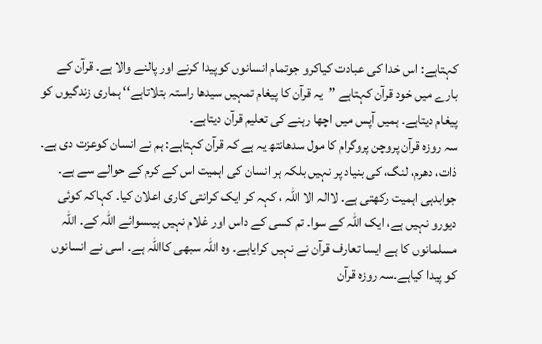کہتاہے: اس خدا کی عبادت کیاکرو جوتمام انسانوں کوپیدا کرنے اور پالنے والا ہے۔ قرآن کے بارے میں خود قرآن کہتاہے ’’یہ قرآن کا پیغام تمہیں سیدھا راستہ بتلاتاہے‘‘ ہماری زندگیوں کو پیغام دیتاہے۔ ہمیں آپس میں اچھا رہنے کی تعلیم قرآن دیتاہے۔
سہ روزہ قرآن پروچن پروگرام کا مول سدھانتھ یہ ہے کہ قرآن کہتاہے: ہم نے انسان کوعزت دی ہے۔ ذات، دھرم، لنگ، کی بنیاد پر نہیں بلکہ ہر انسان کی اہمیت اس کے کرم کے حوالے سے ہے۔ جوابدہی اہمیت رکھتی ہے۔ لاالہ الا اللہ ، کہہ کر ایک کرانتی کاری اعلان کیا۔ کہاکہ کوئی دیورو نہیں ہے، ایک اللہ کے سوا۔ تم کسی کے داس اور غلام نہیں ہیںسوائے اللہ کے۔ اللہ مسلمانوں کا ہے ایسا تعارف قرآن نے نہیں کرایاہے۔ وہ اللہ سبھی کااللہ ہے۔ اسی نے انسانوں کو پیدا کیاہے۔سہ روزہ قرآن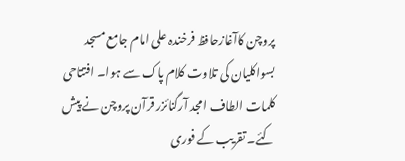پروچن کاآغازحافظ فرخندہ علی امام جامع مسجد بسواکلیان کی تلاوت کلام پاک سے ہوا۔ افتتاحی کلمات الطاف امجد آرگنائزر قرآن پروچن نے پیش کئے۔ تقریب کے فوری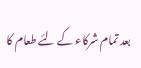بعد تمام شرکاء کے لئے طعام کا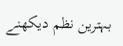بہترین نظم دیکھنے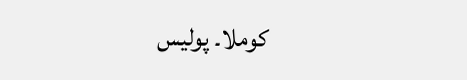کوملا۔ پولیس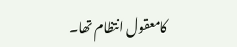کامعقول انتظام تھا۔